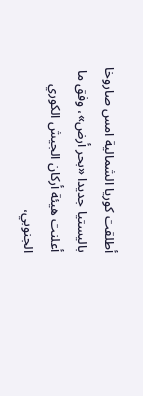أطلقت كوريا الشمالية امس صاروخا باليستيا جديدا «بحر أرض»، وفق ما أعلنت هيئة أركان الجيش الكوري الجنوبي،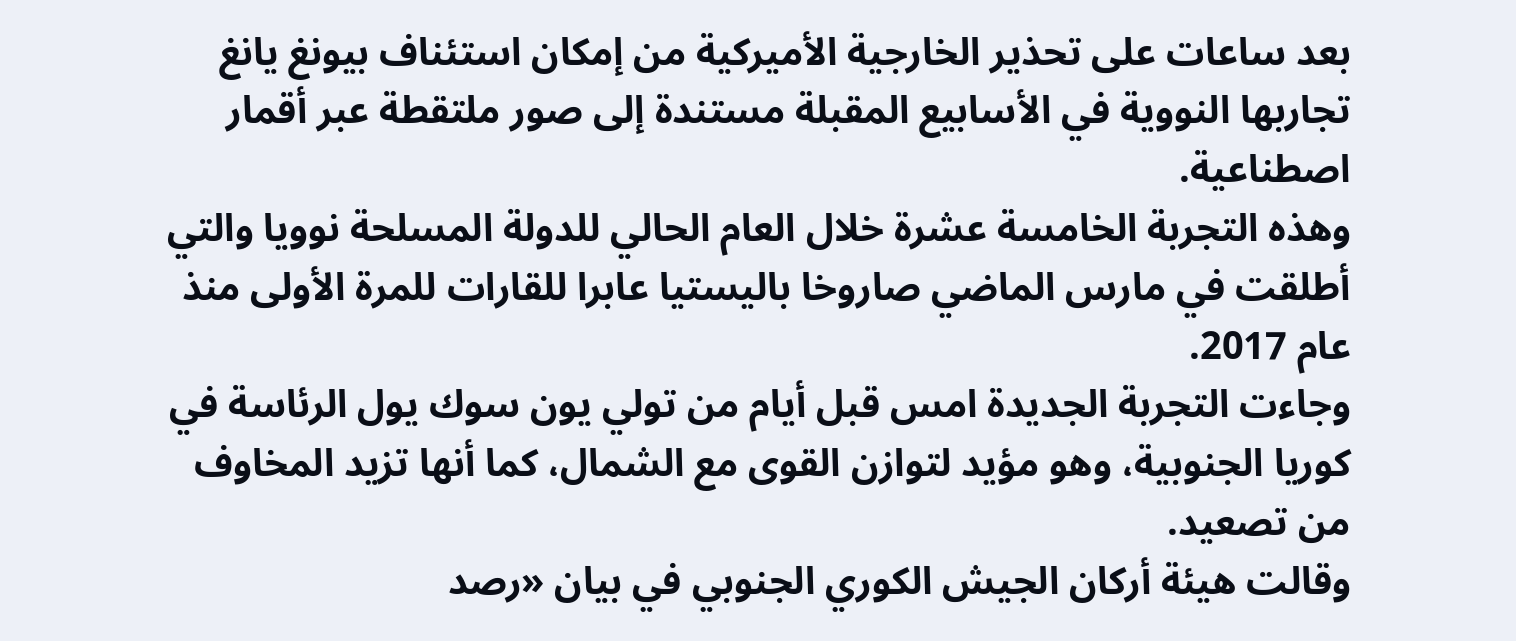بعد ساعات على تحذير الخارجية الأميركية من إمكان استئناف بيونغ يانغ تجاربها النووية في الأسابيع المقبلة مستندة إلى صور ملتقطة عبر أقمار اصطناعية.
وهذه التجربة الخامسة عشرة خلال العام الحالي للدولة المسلحة نوويا والتي أطلقت في مارس الماضي صاروخا باليستيا عابرا للقارات للمرة الأولى منذ عام 2017.
وجاءت التجربة الجديدة امس قبل أيام من تولي يون سوك يول الرئاسة في كوريا الجنوبية، وهو مؤيد لتوازن القوى مع الشمال، كما أنها تزيد المخاوف من تصعيد.
وقالت هيئة أركان الجيش الكوري الجنوبي في بيان «رصد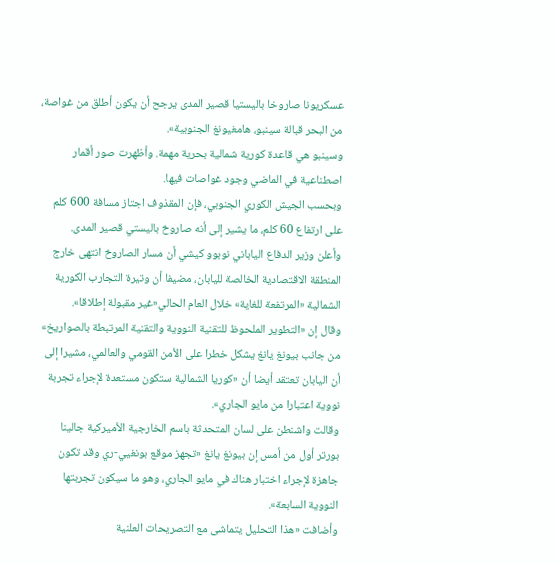عسكريونا صاروخا باليستيا قصير المدى يرجح أن يكون أطلق من غواصة، من البحر قبالة سينبو، هامغيونغ الجنوبية».
وسينبو هي قاعدة كورية شمالية بحرية مهمة. وأظهرت صور أقمار اصطناعية في الماضي وجود غواصات فيها.
وبحسب الجيش الكوري الجنوبي، فإن المقذوف اجتاز مسافة 600 كلم على ارتفاع 60 كلم، ما يشير إلى أنه صاروخ باليستي قصير المدى.
وأعلن وزير الدفاع الياباني نوبوو كيشي أن مسار الصاروخ انتهى خارج المنطقة الاقتصادية الخالصة لليابان، مضيفا أن وتيرة التجارب الكورية الشمالية «المرتفعة للغاية» خلال العام الحالي«غير مقبولة إطلاقا».
وقال إن «التطوير الملحوظ للتقنية النووية والتقنية المرتبطة بالصواريخ» من جانب بيونغ يانغ يشكل خطرا على الأمن القومي والعالمي، مشيرا إلى أن اليابان تعتقد أيضا أن «كوريا الشمالية ستكون مستعدة لإجراء تجربة نووية اعتبارا من مايو الجاري».
وقالت واشنطن على لسان المتحدثة باسم الخارجية الأميركية جالينا بورتر أول من أمس إن بيونغ يانغ «تجهز موقع بونغيي-ري وقد تكون جاهزة لإجراء اختبار هناك في مايو الجاري، وهو ما سيكون تجربتها النووية السابعة».
وأضافت «هذا التحليل يتماشى مع التصريحات العلنية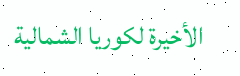الأخيرة لكوريا الشمالية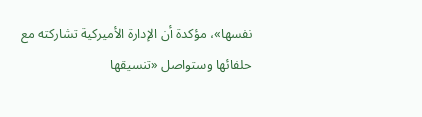نفسها»، مؤكدة أن الإدارة الأميركية تشاركته مع حلفائها وستواصل «تنسيقها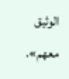الوثيق معهم».